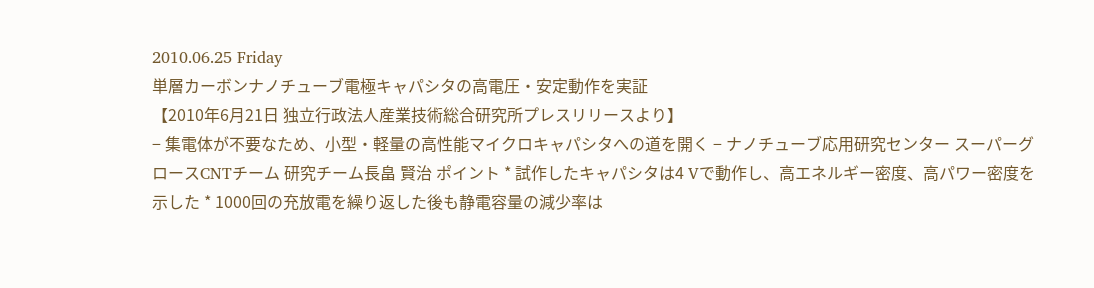2010.06.25 Friday
単層カーボンナノチューブ電極キャパシタの高電圧・安定動作を実証
【2010年6月21日 独立行政法人産業技術総合研究所プレスリリースより】
− 集電体が不要なため、小型・軽量の高性能マイクロキャパシタへの道を開く − ナノチューブ応用研究センター スーパーグロースCNTチーム 研究チーム長畠 賢治 ポイント * 試作したキャパシタは4 Vで動作し、高エネルギー密度、高パワー密度を示した * 1000回の充放電を繰り返した後も静電容量の減少率は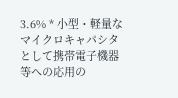3.6% * 小型・軽量なマイクロキャパシタとして携帯電子機器等への応用の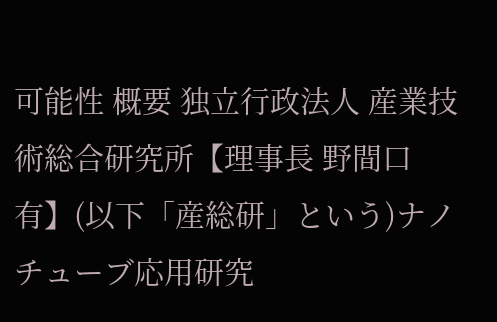可能性 概要 独立行政法人 産業技術総合研究所【理事長 野間口 有】(以下「産総研」という)ナノチューブ応用研究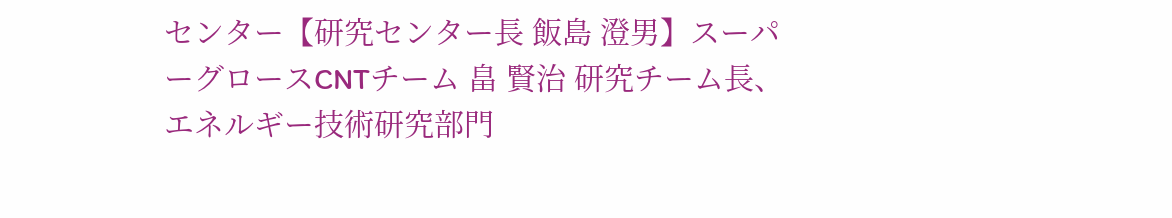センター【研究センター長 飯島 澄男】スーパーグロースCNTチーム 畠 賢治 研究チーム長、エネルギー技術研究部門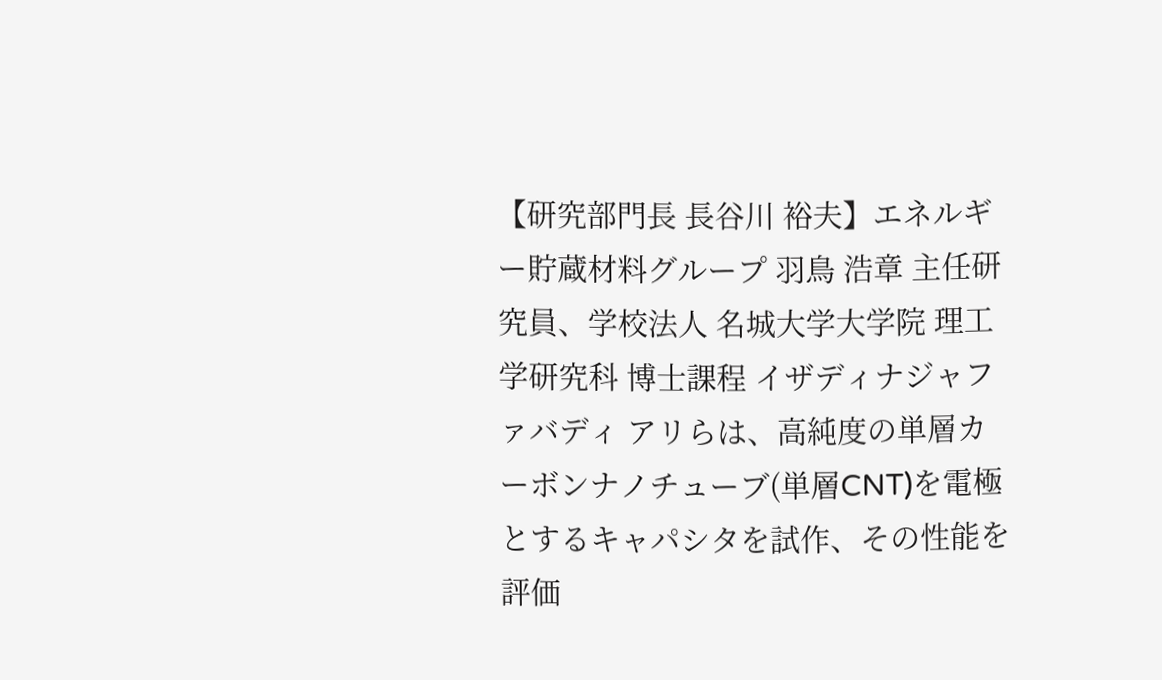【研究部門長 長谷川 裕夫】エネルギー貯蔵材料グループ 羽鳥 浩章 主任研究員、学校法人 名城大学大学院 理工学研究科 博士課程 イザディナジャファバディ アリらは、高純度の単層カーボンナノチューブ(単層CNT)を電極とするキャパシタを試作、その性能を評価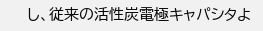し、従来の活性炭電極キャパシタよ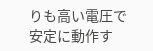りも高い電圧で安定に動作す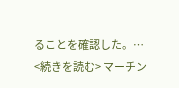ることを確認した。… <続きを読む> マーチン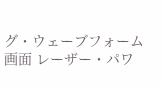グ・ウェーブフォーム画面 レーザー・パワ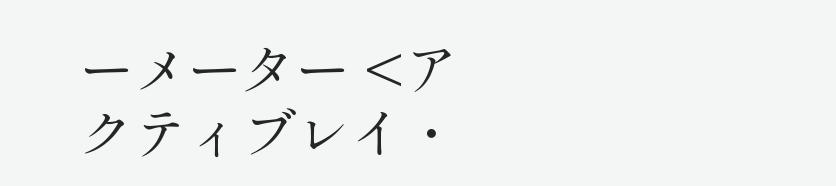ーメーター <アクティブレイ・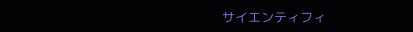サイエンティフィ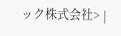ック株式会社> |